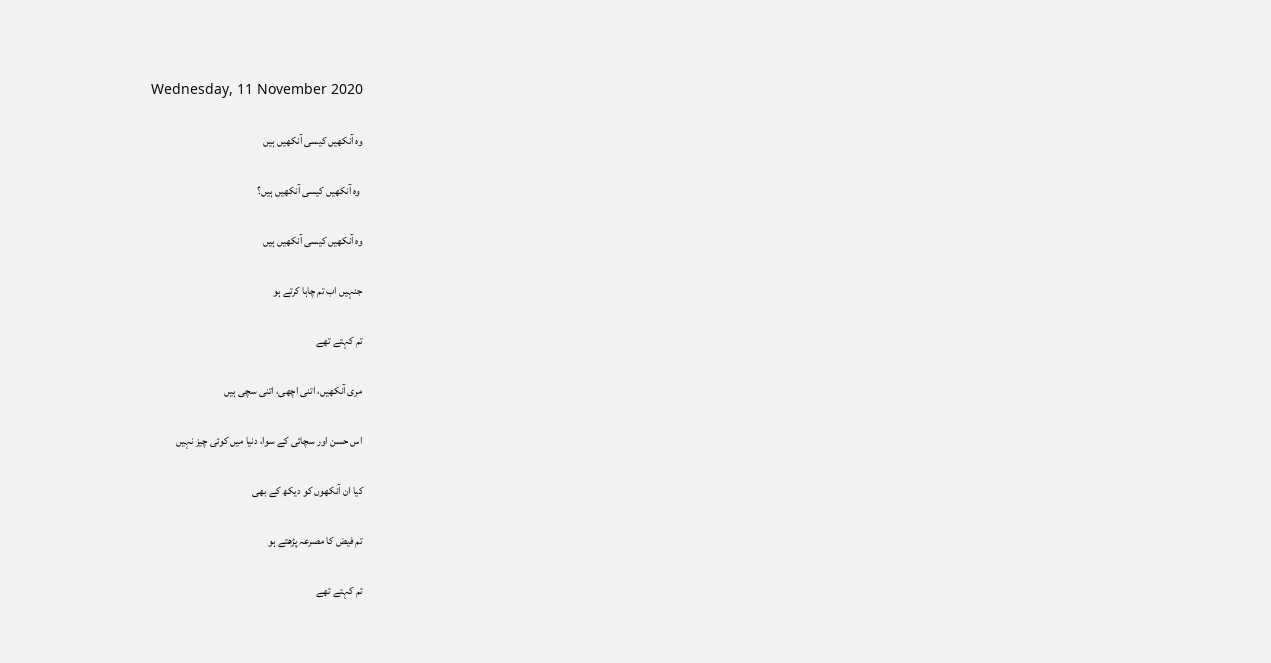Wednesday, 11 November 2020

وہ آنکھیں کیسی آنکھیں ہیں

 وہ آنکھیں کیسی آنکھیں ہیں؟

وہ آنکھیں کیسی آنکھیں ہیں

جنہیں اب تم چاہا کرتے ہو

تم کہتے تھے

مری آنکھیں، اتنی اچھی، اتنی سچی ہیں

اس حسن اور سچائی کے سوا، دنیا میں کوئی چیز نہیں

کیا ان آنکھوں کو دیکھ کے بھی

تم فیض کا مصرعہ پڑھتے ہو

تم کہتے تھے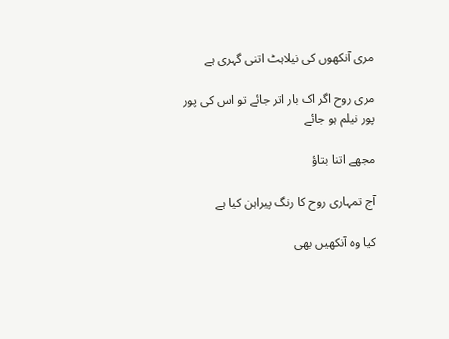مری آنکھوں کی نیلاہٹ اتنی گہری ہے

مری روح اگر اک بار اتر جائے تو اس کی پور پور نیلم ہو جائے

مجھے اتنا بتاؤ

آج تمہاری روح کا رنگ پیراہن کیا ہے

کیا وہ آنکھیں بھی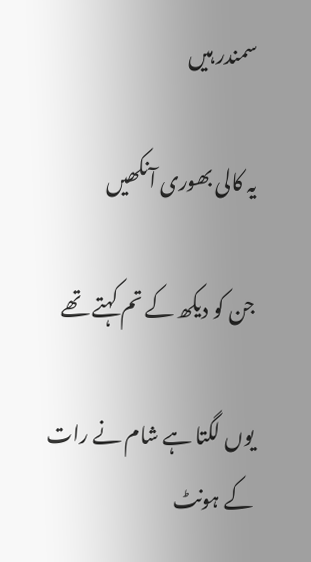سمندر ہیں

یہ کالی بھوری آنکھیں

جن کو دیکھ کے تم کہتے تھے

یوں لگتا ہے شام نے رات کے ہونٹ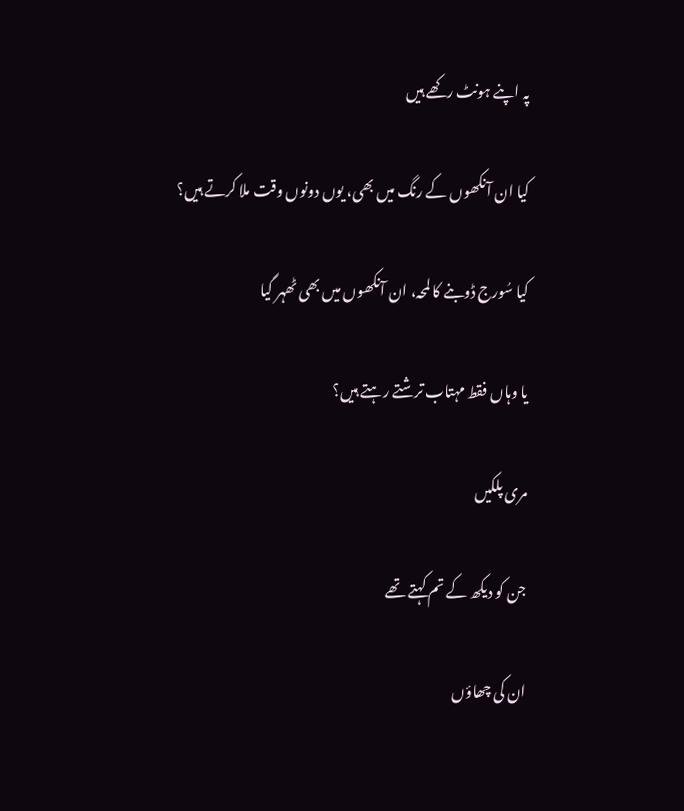پہ اپنے ہونٹ رکھے ہیں

کیا ان آنکھوں کے رنگ میں بھی، یوں دونوں وقت ملا کرتے ہیں؟

کیا سُورج ڈوبنے کا لمحہ، ان آنکھوں میں بھی ٹھہر گیا

یا وہاں فقط مہتاب ترشتے رہتے ہیں؟

مری پلکیں

جن کو دیکھ کے تم کہتے تھے

ان کی چھاؤں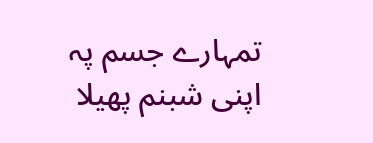تمہارے جسم پہ اپنی شبنم پھیلا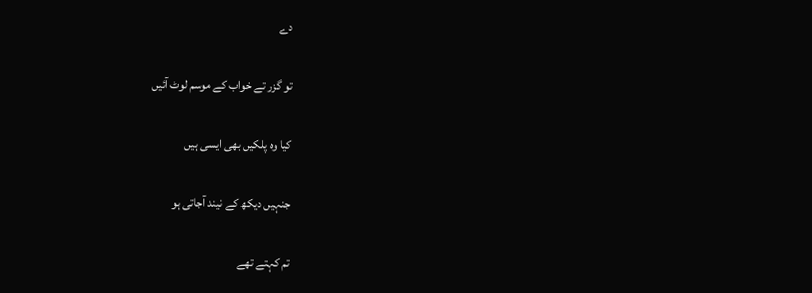دے

تو گزر تے خواب کے موسم لوٹ آئیں

کیا وہ پلکیں بھی ایسی ہیں

جنہیں دیکھ کے نیند آجاتی ہو

تم کہتے تھے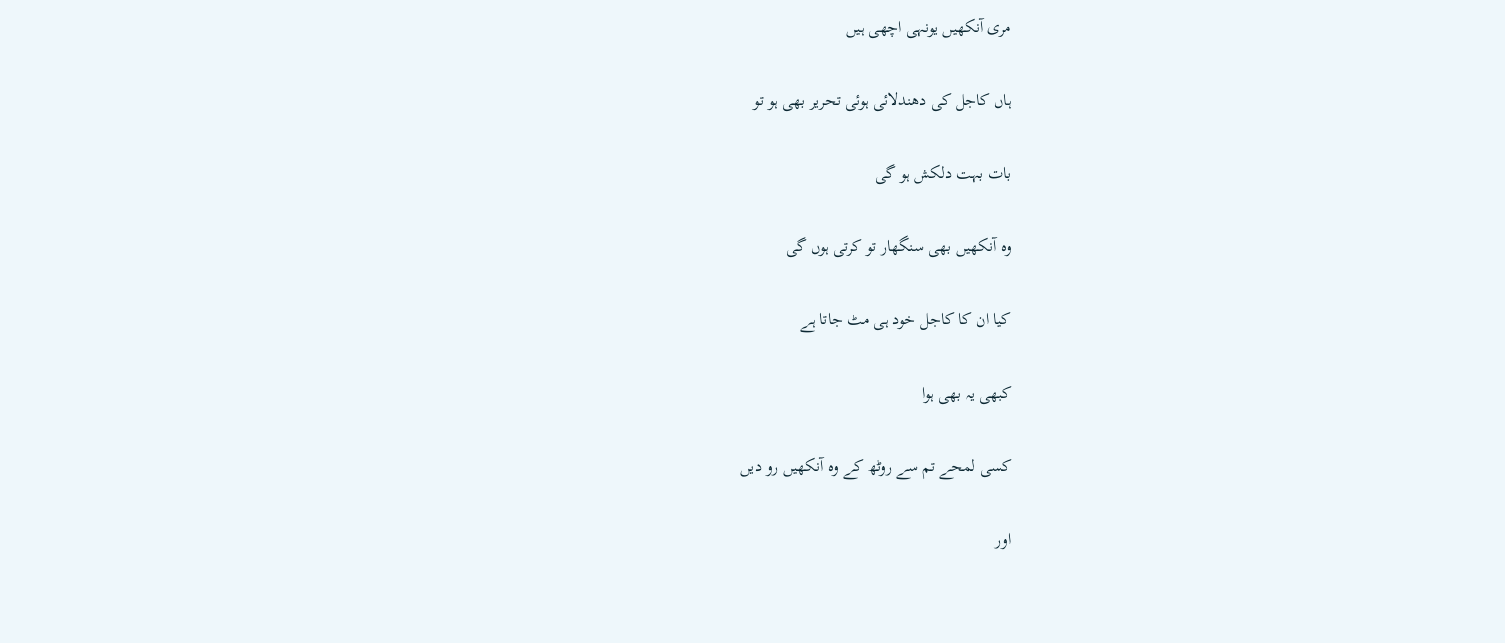مری آنکھیں یونہی اچھی ہیں

ہاں کاجل کی دھندلائی ہوئی تحریر بھی ہو تو

بات بہت دلکش ہو گی

وہ آنکھیں بھی سنگھار تو کرتی ہوں گی

کیا ان کا کاجل خود ہی مٹ جاتا ہے

کبھی یہ بھی ہوا

کسی لمحے تم سے روٹھ کے وہ آنکھیں رو دیں

اور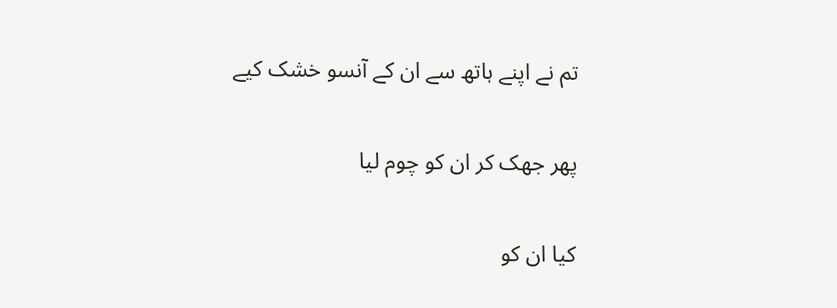تم نے اپنے ہاتھ سے ان کے آنسو خشک کیے

پھر جھک کر ان کو چوم لیا

کیا ان کو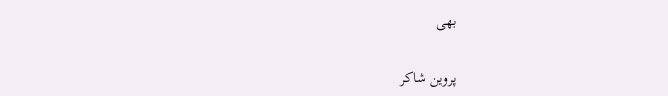بھی


پروین شاکر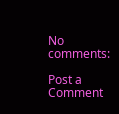No comments:

Post a Comment